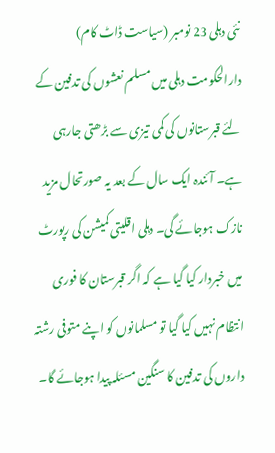نئی دہلی 23 نومبر (سیاست ڈاٹ کام) دارالحکومت دہلی میں مسلم نعشوں کی تدفین کے لئے قبرستانوں کی کمی تیزی سے بڑھتی جارہی ہے۔ آئندہ ایک سال کے بعد یہ صورتحال مزید نازک ہوجائے گی۔ دہلی اقلیتی کمیشن کی رپورٹ میں خبردار کیا گیا ہے کہ اگر قبرستان کا فوری انتظام نہیں کیا گیا تو مسلمانوں کو اپنے متوفی رشتہ داروں کی تدفین کا سنگین مسئلہ پیدا ہوجائے گا۔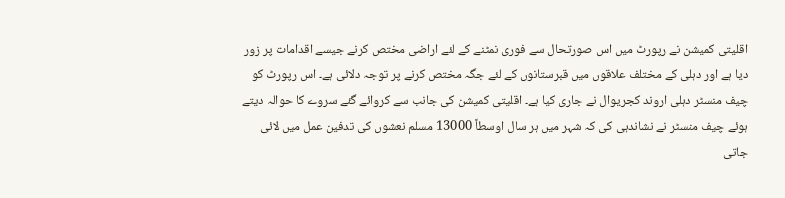اقلیتی کمیشن نے رپورٹ میں اس صورتحال سے فوری نمٹنے کے لئے اراضی مختص کرنے جیسے اقدامات پر زور دیا ہے اور دہلی کے مختلف علاقوں میں قبرستانوں کے لئے جگہ مختص کرنے پر توجہ دلائی ہے۔ اس رپورٹ کو چیف منسٹر دہلی اروند کجریوال نے جاری کیا ہے۔ اقلیتی کمیشن کی جانب سے کروائے گئے سروے کا حوالہ دیتے ہوئے چیف منسٹر نے نشاندہی کی کہ شہر میں ہر سال اوسطاً 13000 مسلم نعشوں کی تدفین عمل میں لائی جاتی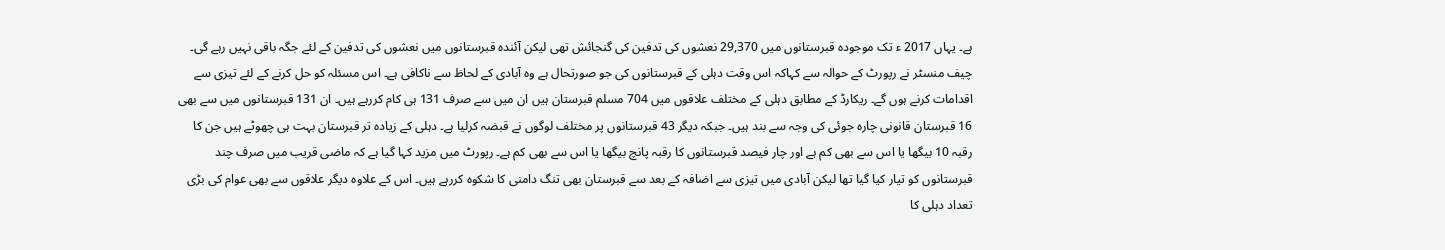ہے۔ یہاں 2017 ء تک موجودہ قبرستانوں میں 29,370 نعشوں کی تدفین کی گنجائش تھی لیکن آئندہ قبرستانوں میں نعشوں کی تدفین کے لئے جگہ باقی نہیں رہے گی۔ چیف منسٹر نے رپورٹ کے حوالہ سے کہاکہ اس وقت دہلی کے قبرستانوں کی جو صورتحال ہے وہ آبادی کے لحاظ سے ناکافی ہے۔ اس مسئلہ کو حل کرنے کے لئے تیزی سے اقدامات کرنے ہوں گے۔ ریکارڈ کے مطابق دہلی کے مختلف علاقوں میں 704 مسلم قبرستان ہیں ان میں سے صرف 131 ہی کام کررہے ہیں۔ ان 131 قبرستانوں میں سے بھی 16 قبرستان قانونی چارہ جوئی کی وجہ سے بند ہیں۔ جبکہ دیگر 43 قبرستانوں پر مختلف لوگوں نے قبضہ کرلیا ہے۔ دہلی کے زیادہ تر قبرستان بہت ہی چھوٹے ہیں جن کا رقبہ 10 بیگھا یا اس سے بھی کم ہے اور چار فیصد قبرستانوں کا رقبہ پانچ بیگھا یا اس سے بھی کم ہے۔ رپورٹ میں مزید کہا گیا ہے کہ ماضی قریب میں صرف چند قبرستانوں کو تیار کیا گیا تھا لیکن آبادی میں تیزی سے اضافہ کے بعد سے قبرستان بھی تنگ دامنی کا شکوہ کررہے ہیں۔ اس کے علاوہ دیگر علاقوں سے بھی عوام کی بڑی تعداد دہلی کا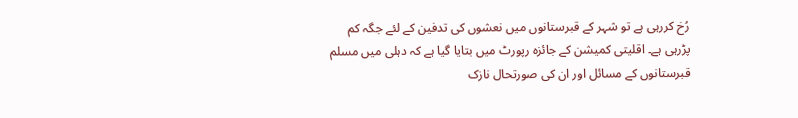رُخ کررہی ہے تو شہر کے قبرستانوں میں نعشوں کی تدفین کے لئے جگہ کم پڑرہی ہے۔ اقلیتی کمیشن کے جائزہ رپورٹ میں بتایا گیا ہے کہ دہلی میں مسلم قبرستانوں کے مسائل اور ان کی صورتحال نازک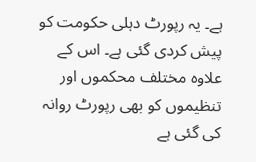ہے۔ یہ رپورٹ دہلی حکومت کو پیش کردی گئی ہے۔ اس کے علاوہ مختلف محکموں اور تنظیموں کو بھی رپورٹ روانہ کی گئی ہے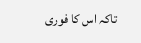تاکہ اس کا فوری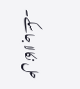حل نکالا جاسکے۔